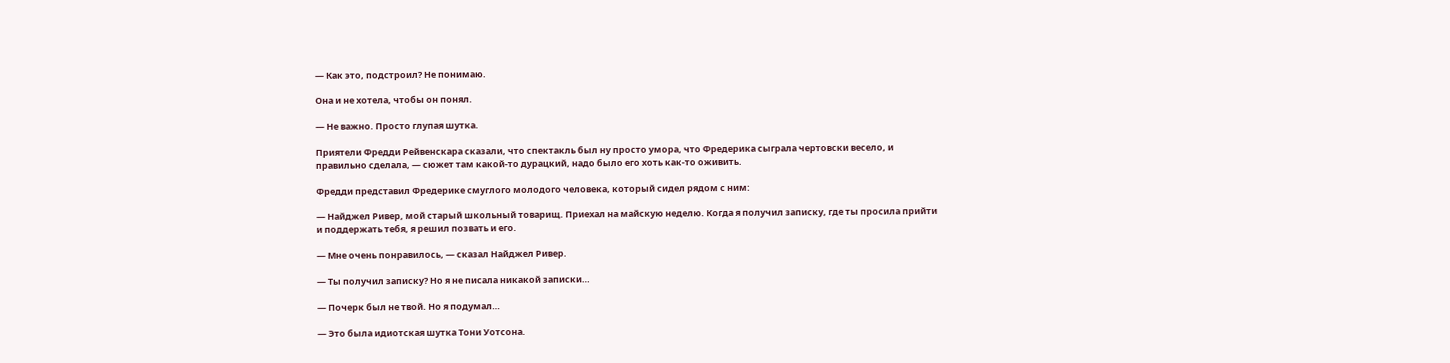— Как это, подстроил? Не понимаю.

Она и не хотела, чтобы он понял.

— Не важно. Просто глупая шутка.

Приятели Фредди Рейвенскара сказали, что спектакль был ну просто умора, что Фредерика сыграла чертовски весело, и правильно сделала, — сюжет там какой-то дурацкий, надо было его хоть как-то оживить.

Фредди представил Фредерике смуглого молодого человека, который сидел рядом с ним:

— Найджел Ривер, мой старый школьный товарищ. Приехал на майскую неделю. Когда я получил записку, где ты просила прийти и поддержать тебя, я решил позвать и его.

— Мне очень понравилось, — сказал Найджел Ривер.

— Ты получил записку? Но я не писала никакой записки…

— Почерк был не твой. Но я подумал…

— Это была идиотская шутка Тони Уотсона.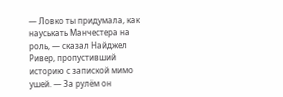— Ловко ты придумала, как науськать Манчестера на роль, — сказал Найджел Ривер, пропустивший историю с запиской мимо ушей. — За рулём он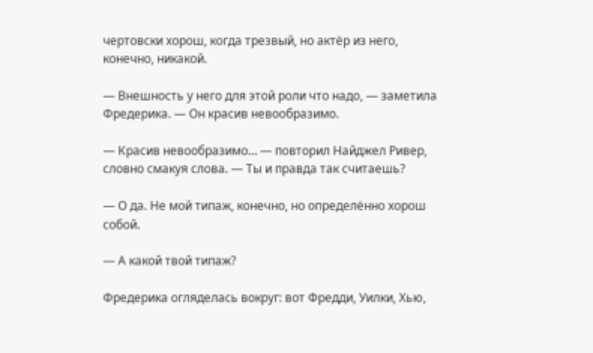чертовски хорош, когда трезвый, но актёр из него, конечно, никакой.

— Внешность у него для этой роли что надо, — заметила Фредерика. — Он красив невообразимо.

— Красив невообразимо… — повторил Найджел Ривер, словно смакуя слова. — Ты и правда так считаешь?

— О да. Не мой типаж, конечно, но определённо хорош собой.

— А какой твой типаж?

Фредерика огляделась вокруг: вот Фредди, Уилки, Хью,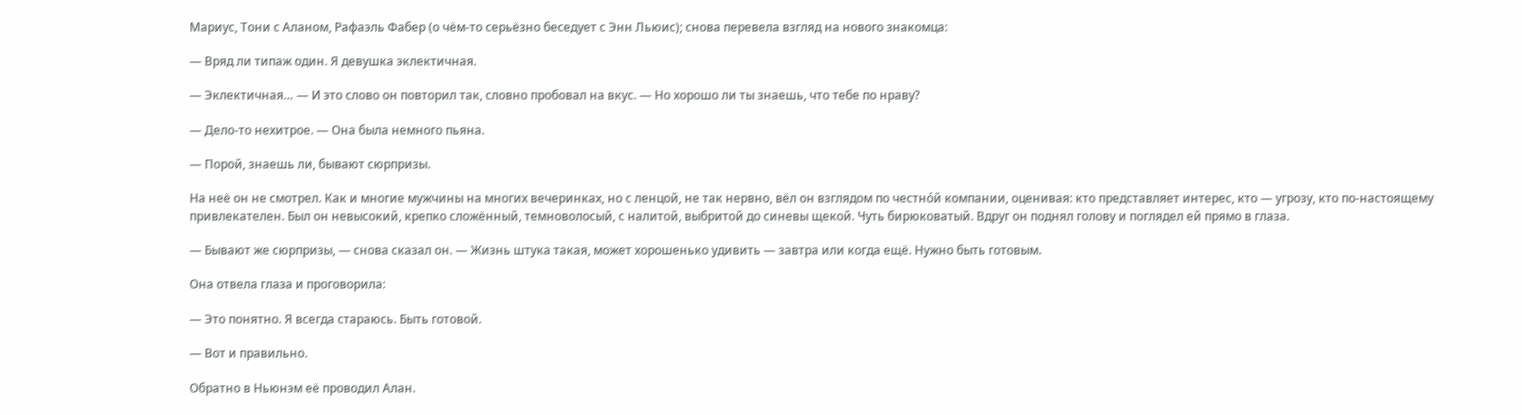Мариус, Тони с Аланом, Рафаэль Фабер (о чём-то серьёзно беседует с Энн Льюис); снова перевела взгляд на нового знакомца:

— Вряд ли типаж один. Я девушка эклектичная.

— Эклектичная… — И это слово он повторил так, словно пробовал на вкус. — Но хорошо ли ты знаешь, что тебе по нраву?

— Дело-то нехитрое. — Она была немного пьяна.

— Порой, знаешь ли, бывают сюрпризы.

На неё он не смотрел. Как и многие мужчины на многих вечеринках, но с ленцой, не так нервно, вёл он взглядом по честно́й компании, оценивая: кто представляет интерес, кто — угрозу, кто по-настоящему привлекателен. Был он невысокий, крепко сложённый, темноволосый, с налитой, выбритой до синевы щекой. Чуть бирюковатый. Вдруг он поднял голову и поглядел ей прямо в глаза.

— Бывают же сюрпризы, — снова сказал он. — Жизнь штука такая, может хорошенько удивить — завтра или когда ещё. Нужно быть готовым.

Она отвела глаза и проговорила:

— Это понятно. Я всегда стараюсь. Быть готовой.

— Вот и правильно.

Обратно в Ньюнэм её проводил Алан.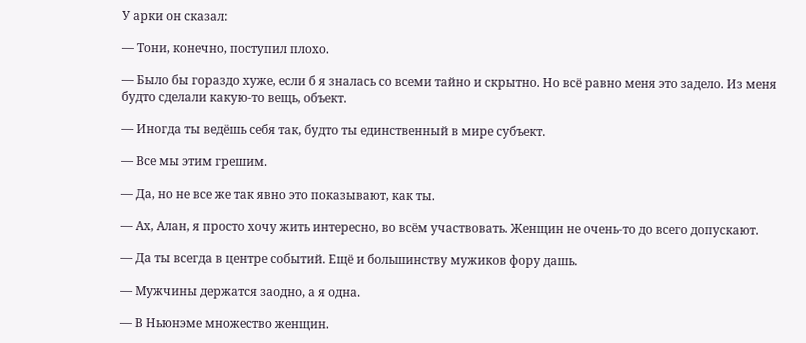У арки он сказал:

— Тони, конечно, поступил плохо.

— Было бы гораздо хуже, если б я зналась со всеми тайно и скрытно. Но всё равно меня это задело. Из меня будто сделали какую-то вещь, объект.

— Иногда ты ведёшь себя так, будто ты единственный в мире субъект.

— Все мы этим грешим.

— Да, но не все же так явно это показывают, как ты.

— Ах, Алан, я просто хочу жить интересно, во всём участвовать. Женщин не очень-то до всего допускают.

— Да ты всегда в центре событий. Ещё и большинству мужиков фору дашь.

— Мужчины держатся заодно, а я одна.

— В Ньюнэме множество женщин.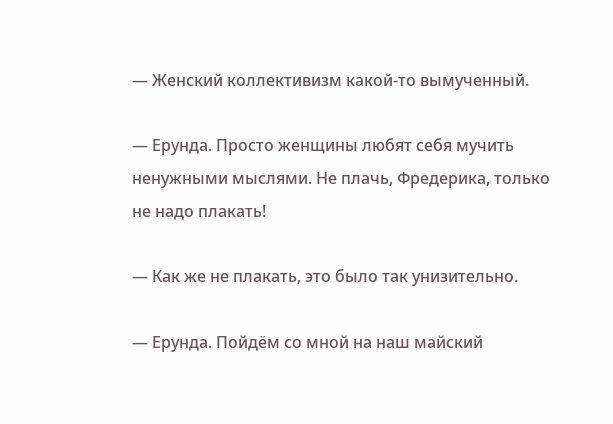— Женский коллективизм какой-то вымученный.

— Ерунда. Просто женщины любят себя мучить ненужными мыслями. Не плачь, Фредерика, только не надо плакать!

— Как же не плакать, это было так унизительно.

— Ерунда. Пойдём со мной на наш майский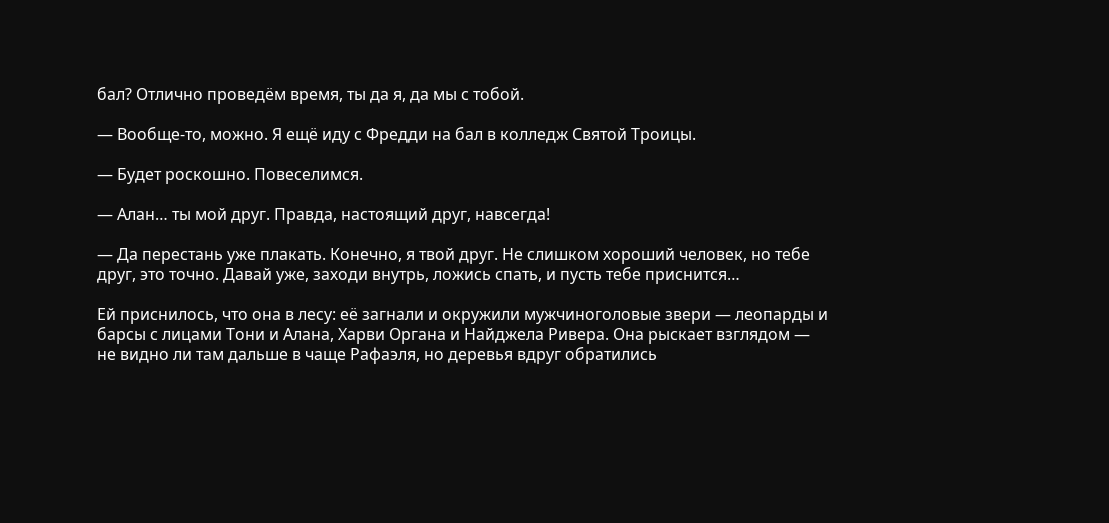бал? Отлично проведём время, ты да я, да мы с тобой.

— Вообще-то, можно. Я ещё иду с Фредди на бал в колледж Святой Троицы.

— Будет роскошно. Повеселимся.

— Алан… ты мой друг. Правда, настоящий друг, навсегда!

— Да перестань уже плакать. Конечно, я твой друг. Не слишком хороший человек, но тебе друг, это точно. Давай уже, заходи внутрь, ложись спать, и пусть тебе приснится…

Ей приснилось, что она в лесу: её загнали и окружили мужчиноголовые звери — леопарды и барсы с лицами Тони и Алана, Харви Органа и Найджела Ривера. Она рыскает взглядом — не видно ли там дальше в чаще Рафаэля, но деревья вдруг обратились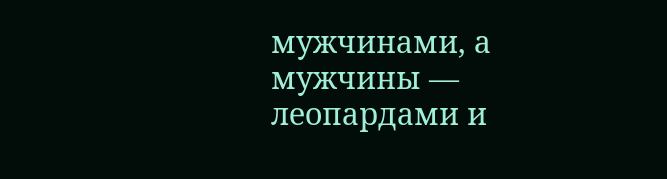мужчинами, а мужчины — леопардами и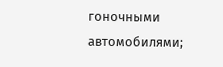гоночными автомобилями;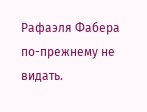Рафаэля Фабера по-прежнему не видать.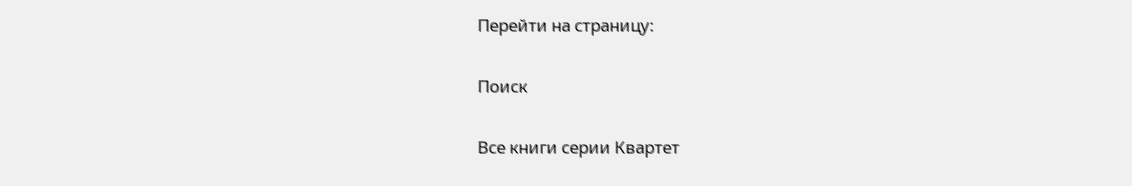Перейти на страницу:

Поиск

Все книги серии Квартет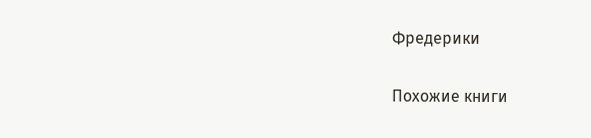Фредерики

Похожие книги